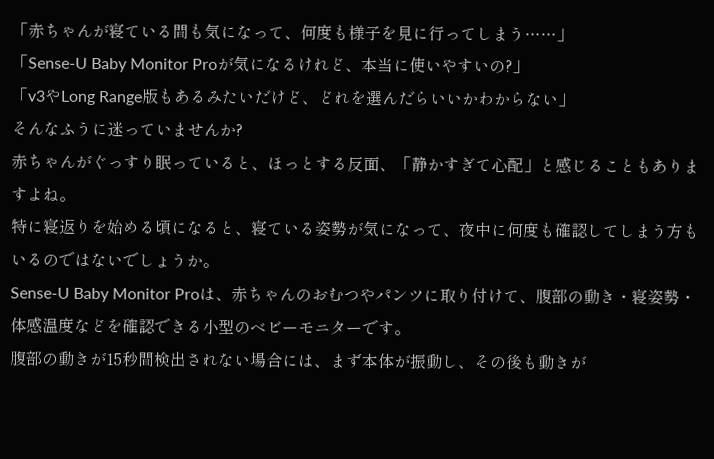「赤ちゃんが寝ている間も気になって、何度も様子を見に行ってしまう……」
「Sense-U Baby Monitor Proが気になるけれど、本当に使いやすいの?」
「v3やLong Range版もあるみたいだけど、どれを選んだらいいかわからない」
そんなふうに迷っていませんか?
赤ちゃんがぐっすり眠っていると、ほっとする反面、「静かすぎて心配」と感じることもありますよね。
特に寝返りを始める頃になると、寝ている姿勢が気になって、夜中に何度も確認してしまう方もいるのではないでしょうか。
Sense-U Baby Monitor Proは、赤ちゃんのおむつやパンツに取り付けて、腹部の動き・寝姿勢・体感温度などを確認できる小型のベビーモニターです。
腹部の動きが15秒間検出されない場合には、まず本体が振動し、その後も動きが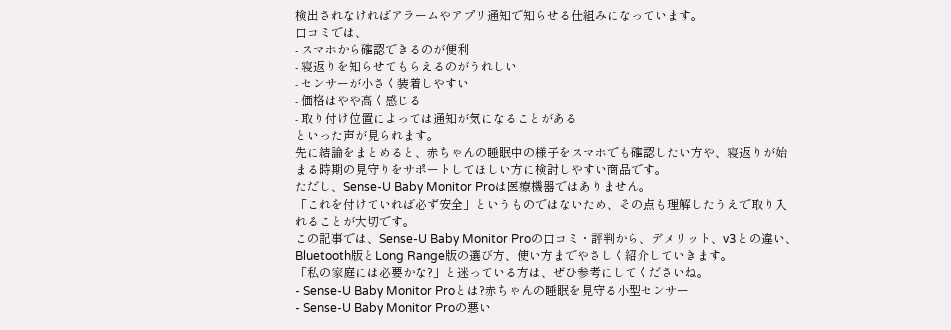検出されなければアラームやアプリ通知で知らせる仕組みになっています。
口コミでは、
- スマホから確認できるのが便利
- 寝返りを知らせてもらえるのがうれしい
- センサーが小さく装着しやすい
- 価格はやや高く感じる
- 取り付け位置によっては通知が気になることがある
といった声が見られます。
先に結論をまとめると、赤ちゃんの睡眠中の様子をスマホでも確認したい方や、寝返りが始まる時期の見守りをサポートしてほしい方に検討しやすい商品です。
ただし、Sense-U Baby Monitor Proは医療機器ではありません。
「これを付けていれば必ず安全」というものではないため、その点も理解したうえで取り入れることが大切です。
この記事では、Sense-U Baby Monitor Proの口コミ・評判から、デメリット、v3との違い、Bluetooth版とLong Range版の選び方、使い方までやさしく紹介していきます。
「私の家庭には必要かな?」と迷っている方は、ぜひ参考にしてくださいね。
- Sense-U Baby Monitor Proとは?赤ちゃんの睡眠を見守る小型センサー
- Sense-U Baby Monitor Proの悪い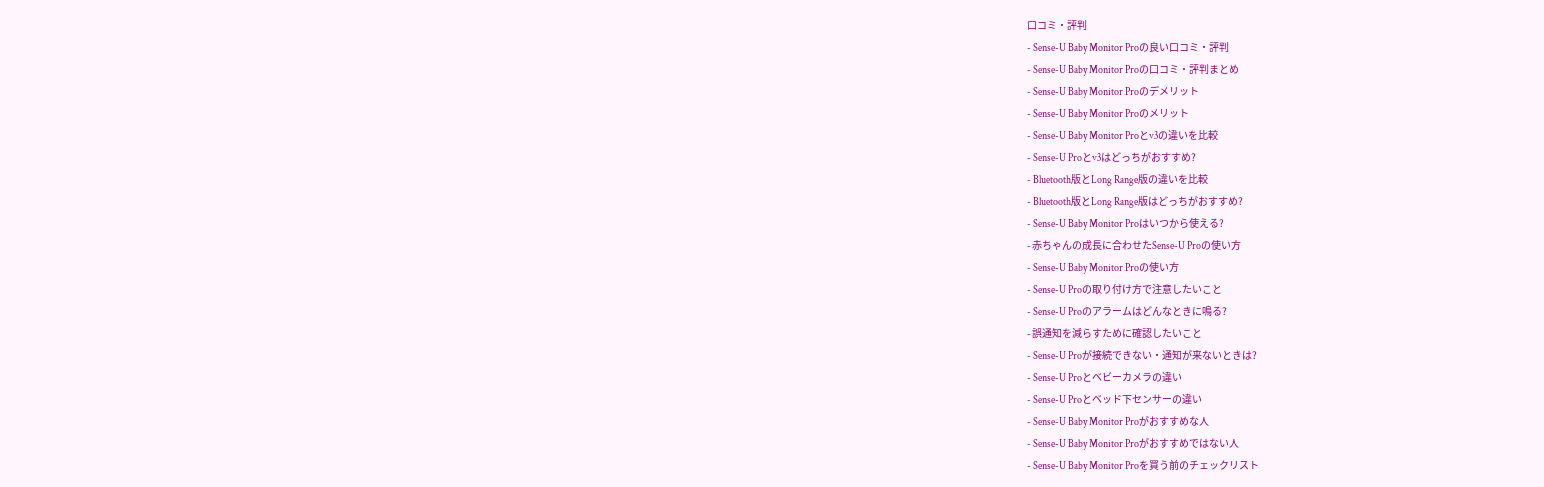口コミ・評判
- Sense-U Baby Monitor Proの良い口コミ・評判
- Sense-U Baby Monitor Proの口コミ・評判まとめ
- Sense-U Baby Monitor Proのデメリット
- Sense-U Baby Monitor Proのメリット
- Sense-U Baby Monitor Proとv3の違いを比較
- Sense-U Proとv3はどっちがおすすめ?
- Bluetooth版とLong Range版の違いを比較
- Bluetooth版とLong Range版はどっちがおすすめ?
- Sense-U Baby Monitor Proはいつから使える?
- 赤ちゃんの成長に合わせたSense-U Proの使い方
- Sense-U Baby Monitor Proの使い方
- Sense-U Proの取り付け方で注意したいこと
- Sense-U Proのアラームはどんなときに鳴る?
- 誤通知を減らすために確認したいこと
- Sense-U Proが接続できない・通知が来ないときは?
- Sense-U Proとベビーカメラの違い
- Sense-U Proとベッド下センサーの違い
- Sense-U Baby Monitor Proがおすすめな人
- Sense-U Baby Monitor Proがおすすめではない人
- Sense-U Baby Monitor Proを買う前のチェックリスト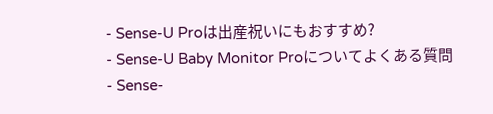- Sense-U Proは出産祝いにもおすすめ?
- Sense-U Baby Monitor Proについてよくある質問
- Sense-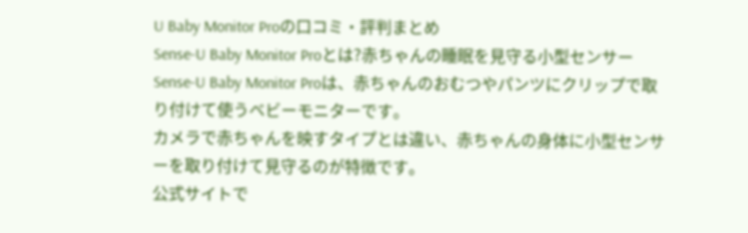U Baby Monitor Proの口コミ・評判まとめ
Sense-U Baby Monitor Proとは?赤ちゃんの睡眠を見守る小型センサー
Sense-U Baby Monitor Proは、赤ちゃんのおむつやパンツにクリップで取り付けて使うベビーモニターです。
カメラで赤ちゃんを映すタイプとは違い、赤ちゃんの身体に小型センサーを取り付けて見守るのが特徴です。
公式サイトで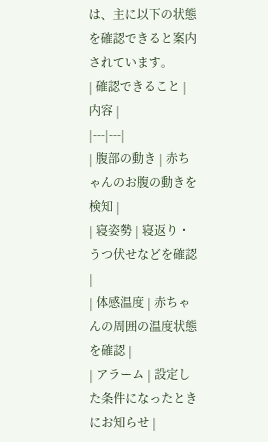は、主に以下の状態を確認できると案内されています。
| 確認できること | 内容 |
|---|---|
| 腹部の動き | 赤ちゃんのお腹の動きを検知 |
| 寝姿勢 | 寝返り・うつ伏せなどを確認 |
| 体感温度 | 赤ちゃんの周囲の温度状態を確認 |
| アラーム | 設定した条件になったときにお知らせ |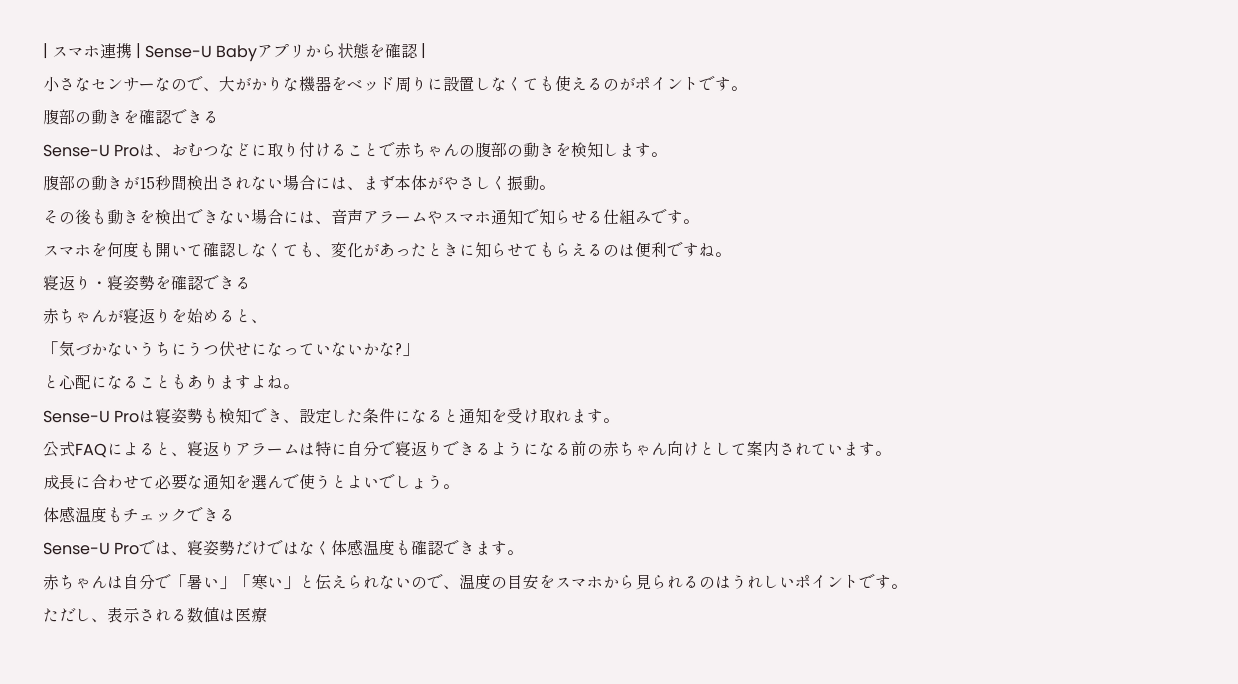| スマホ連携 | Sense-U Babyアプリから状態を確認 |
小さなセンサーなので、大がかりな機器をベッド周りに設置しなくても使えるのがポイントです。
腹部の動きを確認できる
Sense-U Proは、おむつなどに取り付けることで赤ちゃんの腹部の動きを検知します。
腹部の動きが15秒間検出されない場合には、まず本体がやさしく振動。
その後も動きを検出できない場合には、音声アラームやスマホ通知で知らせる仕組みです。
スマホを何度も開いて確認しなくても、変化があったときに知らせてもらえるのは便利ですね。
寝返り・寝姿勢を確認できる
赤ちゃんが寝返りを始めると、
「気づかないうちにうつ伏せになっていないかな?」
と心配になることもありますよね。
Sense-U Proは寝姿勢も検知でき、設定した条件になると通知を受け取れます。
公式FAQによると、寝返りアラームは特に自分で寝返りできるようになる前の赤ちゃん向けとして案内されています。
成長に合わせて必要な通知を選んで使うとよいでしょう。
体感温度もチェックできる
Sense-U Proでは、寝姿勢だけではなく体感温度も確認できます。
赤ちゃんは自分で「暑い」「寒い」と伝えられないので、温度の目安をスマホから見られるのはうれしいポイントです。
ただし、表示される数値は医療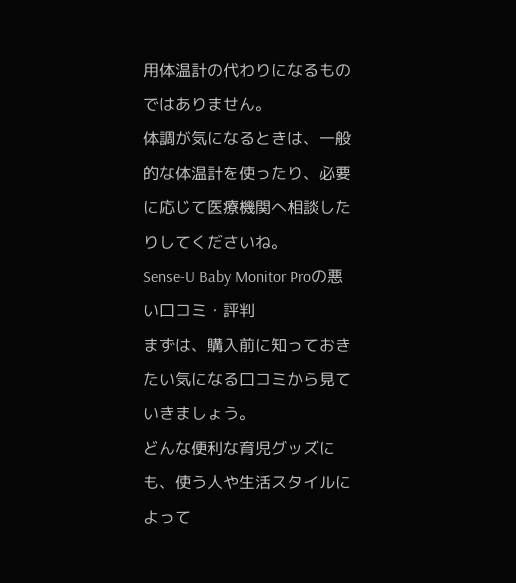用体温計の代わりになるものではありません。
体調が気になるときは、一般的な体温計を使ったり、必要に応じて医療機関へ相談したりしてくださいね。
Sense-U Baby Monitor Proの悪い口コミ・評判
まずは、購入前に知っておきたい気になる口コミから見ていきましょう。
どんな便利な育児グッズにも、使う人や生活スタイルによって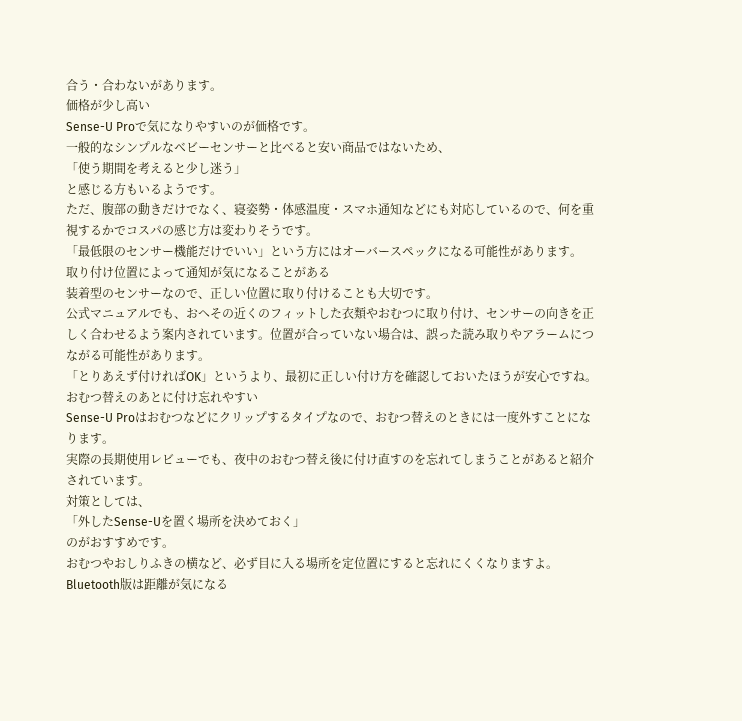合う・合わないがあります。
価格が少し高い
Sense-U Proで気になりやすいのが価格です。
一般的なシンプルなベビーセンサーと比べると安い商品ではないため、
「使う期間を考えると少し迷う」
と感じる方もいるようです。
ただ、腹部の動きだけでなく、寝姿勢・体感温度・スマホ通知などにも対応しているので、何を重視するかでコスパの感じ方は変わりそうです。
「最低限のセンサー機能だけでいい」という方にはオーバースペックになる可能性があります。
取り付け位置によって通知が気になることがある
装着型のセンサーなので、正しい位置に取り付けることも大切です。
公式マニュアルでも、おへその近くのフィットした衣類やおむつに取り付け、センサーの向きを正しく合わせるよう案内されています。位置が合っていない場合は、誤った読み取りやアラームにつながる可能性があります。
「とりあえず付ければOK」というより、最初に正しい付け方を確認しておいたほうが安心ですね。
おむつ替えのあとに付け忘れやすい
Sense-U Proはおむつなどにクリップするタイプなので、おむつ替えのときには一度外すことになります。
実際の長期使用レビューでも、夜中のおむつ替え後に付け直すのを忘れてしまうことがあると紹介されています。
対策としては、
「外したSense-Uを置く場所を決めておく」
のがおすすめです。
おむつやおしりふきの横など、必ず目に入る場所を定位置にすると忘れにくくなりますよ。
Bluetooth版は距離が気になる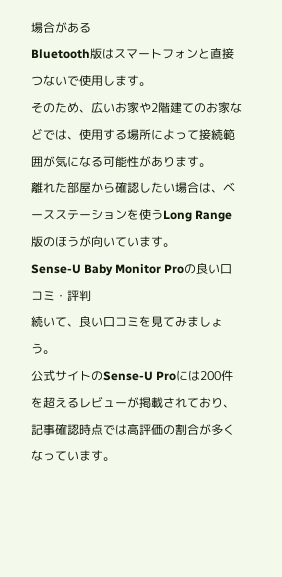場合がある
Bluetooth版はスマートフォンと直接つないで使用します。
そのため、広いお家や2階建てのお家などでは、使用する場所によって接続範囲が気になる可能性があります。
離れた部屋から確認したい場合は、ベースステーションを使うLong Range版のほうが向いています。
Sense-U Baby Monitor Proの良い口コミ・評判
続いて、良い口コミを見てみましょう。
公式サイトのSense-U Proには200件を超えるレビューが掲載されており、記事確認時点では高評価の割合が多くなっています。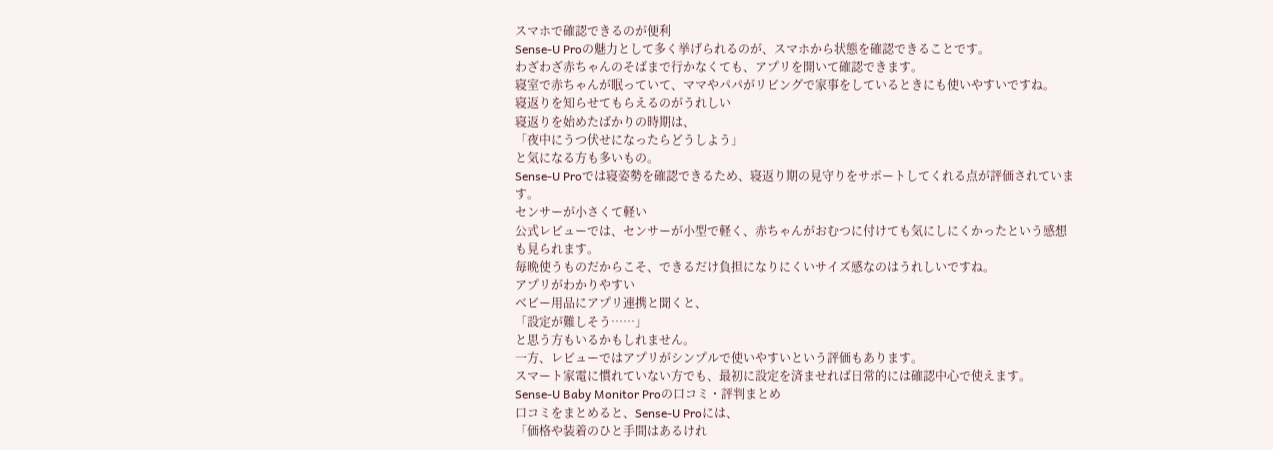スマホで確認できるのが便利
Sense-U Proの魅力として多く挙げられるのが、スマホから状態を確認できることです。
わざわざ赤ちゃんのそばまで行かなくても、アプリを開いて確認できます。
寝室で赤ちゃんが眠っていて、ママやパパがリビングで家事をしているときにも使いやすいですね。
寝返りを知らせてもらえるのがうれしい
寝返りを始めたばかりの時期は、
「夜中にうつ伏せになったらどうしよう」
と気になる方も多いもの。
Sense-U Proでは寝姿勢を確認できるため、寝返り期の見守りをサポートしてくれる点が評価されています。
センサーが小さくて軽い
公式レビューでは、センサーが小型で軽く、赤ちゃんがおむつに付けても気にしにくかったという感想も見られます。
毎晩使うものだからこそ、できるだけ負担になりにくいサイズ感なのはうれしいですね。
アプリがわかりやすい
ベビー用品にアプリ連携と聞くと、
「設定が難しそう……」
と思う方もいるかもしれません。
一方、レビューではアプリがシンプルで使いやすいという評価もあります。
スマート家電に慣れていない方でも、最初に設定を済ませれば日常的には確認中心で使えます。
Sense-U Baby Monitor Proの口コミ・評判まとめ
口コミをまとめると、Sense-U Proには、
「価格や装着のひと手間はあるけれ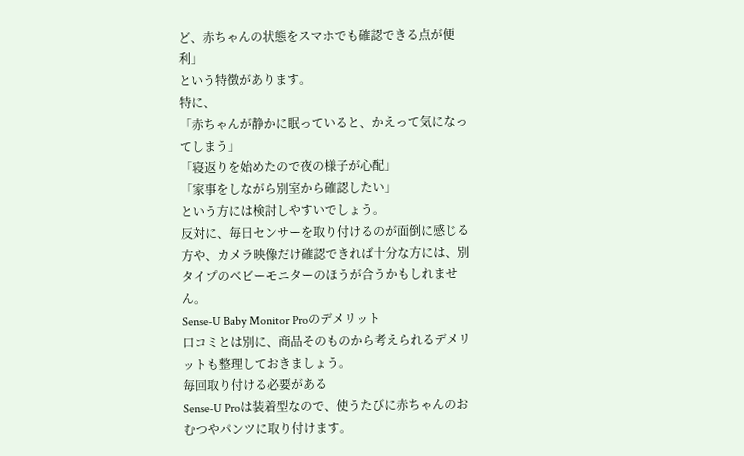ど、赤ちゃんの状態をスマホでも確認できる点が便利」
という特徴があります。
特に、
「赤ちゃんが静かに眠っていると、かえって気になってしまう」
「寝返りを始めたので夜の様子が心配」
「家事をしながら別室から確認したい」
という方には検討しやすいでしょう。
反対に、毎日センサーを取り付けるのが面倒に感じる方や、カメラ映像だけ確認できれば十分な方には、別タイプのベビーモニターのほうが合うかもしれません。
Sense-U Baby Monitor Proのデメリット
口コミとは別に、商品そのものから考えられるデメリットも整理しておきましょう。
毎回取り付ける必要がある
Sense-U Proは装着型なので、使うたびに赤ちゃんのおむつやパンツに取り付けます。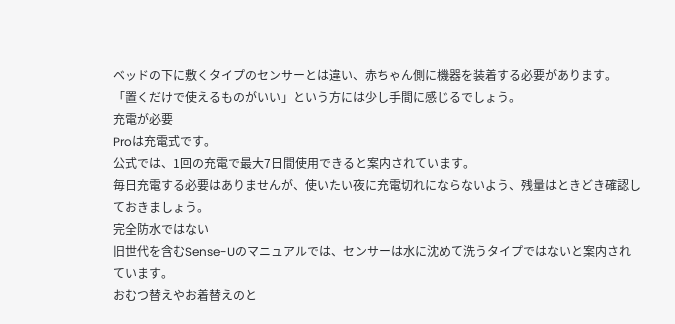ベッドの下に敷くタイプのセンサーとは違い、赤ちゃん側に機器を装着する必要があります。
「置くだけで使えるものがいい」という方には少し手間に感じるでしょう。
充電が必要
Proは充電式です。
公式では、1回の充電で最大7日間使用できると案内されています。
毎日充電する必要はありませんが、使いたい夜に充電切れにならないよう、残量はときどき確認しておきましょう。
完全防水ではない
旧世代を含むSense-Uのマニュアルでは、センサーは水に沈めて洗うタイプではないと案内されています。
おむつ替えやお着替えのと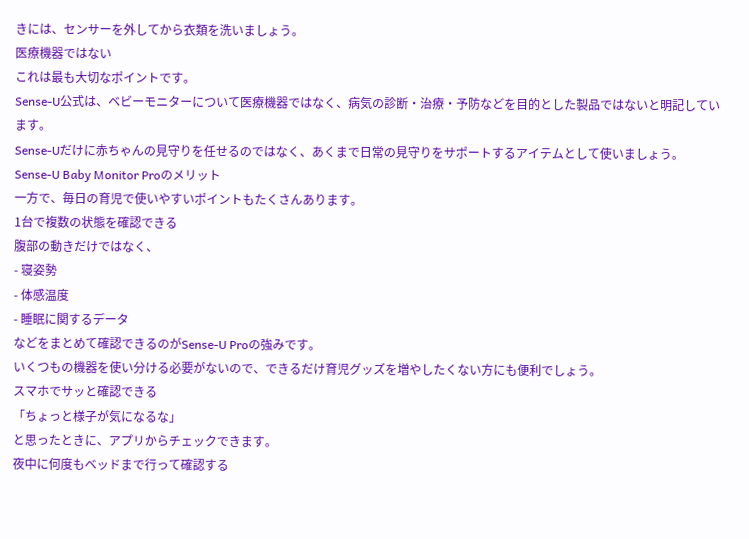きには、センサーを外してから衣類を洗いましょう。
医療機器ではない
これは最も大切なポイントです。
Sense-U公式は、ベビーモニターについて医療機器ではなく、病気の診断・治療・予防などを目的とした製品ではないと明記しています。
Sense-Uだけに赤ちゃんの見守りを任せるのではなく、あくまで日常の見守りをサポートするアイテムとして使いましょう。
Sense-U Baby Monitor Proのメリット
一方で、毎日の育児で使いやすいポイントもたくさんあります。
1台で複数の状態を確認できる
腹部の動きだけではなく、
- 寝姿勢
- 体感温度
- 睡眠に関するデータ
などをまとめて確認できるのがSense-U Proの強みです。
いくつもの機器を使い分ける必要がないので、できるだけ育児グッズを増やしたくない方にも便利でしょう。
スマホでサッと確認できる
「ちょっと様子が気になるな」
と思ったときに、アプリからチェックできます。
夜中に何度もベッドまで行って確認する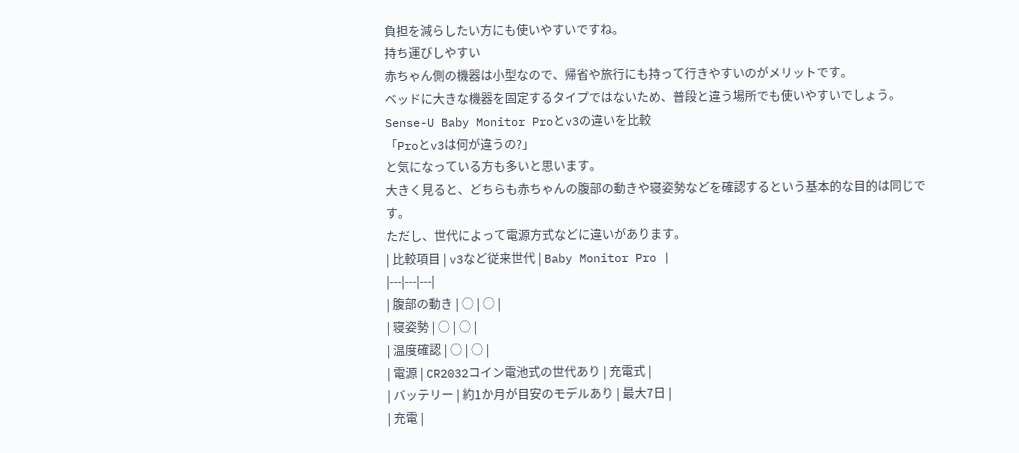負担を減らしたい方にも使いやすいですね。
持ち運びしやすい
赤ちゃん側の機器は小型なので、帰省や旅行にも持って行きやすいのがメリットです。
ベッドに大きな機器を固定するタイプではないため、普段と違う場所でも使いやすいでしょう。
Sense-U Baby Monitor Proとv3の違いを比較
「Proとv3は何が違うの?」
と気になっている方も多いと思います。
大きく見ると、どちらも赤ちゃんの腹部の動きや寝姿勢などを確認するという基本的な目的は同じです。
ただし、世代によって電源方式などに違いがあります。
| 比較項目 | v3など従来世代 | Baby Monitor Pro |
|---|---|---|
| 腹部の動き | ○ | ○ |
| 寝姿勢 | ○ | ○ |
| 温度確認 | ○ | ○ |
| 電源 | CR2032コイン電池式の世代あり | 充電式 |
| バッテリー | 約1か月が目安のモデルあり | 最大7日 |
| 充電 |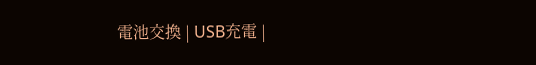電池交換 | USB充電 |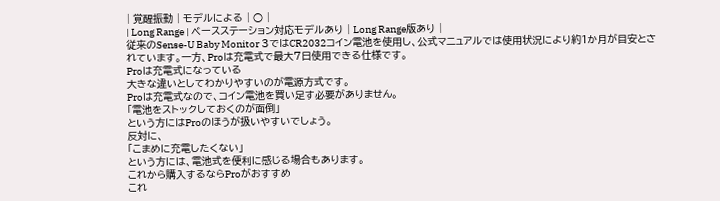| 覚醒振動 | モデルによる | ○ |
| Long Range | ベースステーション対応モデルあり | Long Range版あり |
従来のSense-U Baby Monitor 3ではCR2032コイン電池を使用し、公式マニュアルでは使用状況により約1か月が目安とされています。一方、Proは充電式で最大7日使用できる仕様です。
Proは充電式になっている
大きな違いとしてわかりやすいのが電源方式です。
Proは充電式なので、コイン電池を買い足す必要がありません。
「電池をストックしておくのが面倒」
という方にはProのほうが扱いやすいでしょう。
反対に、
「こまめに充電したくない」
という方には、電池式を便利に感じる場合もあります。
これから購入するならProがおすすめ
これ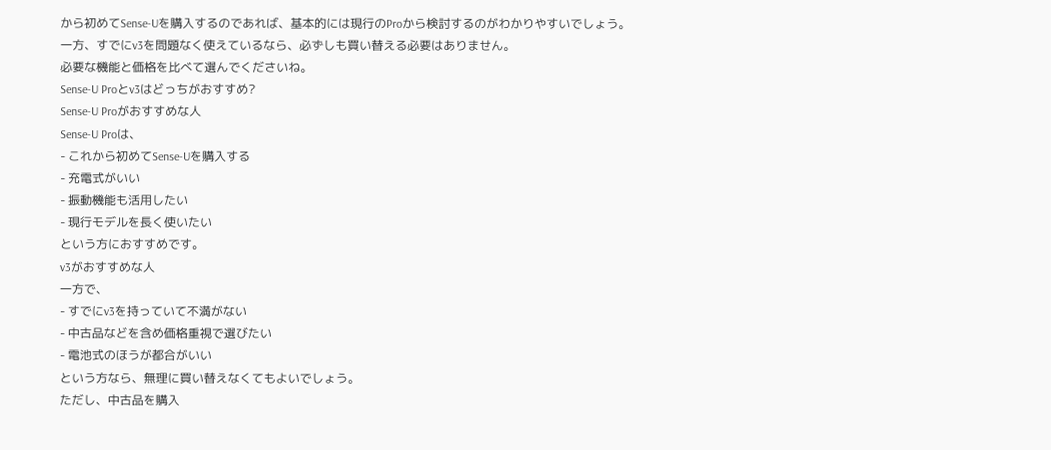から初めてSense-Uを購入するのであれば、基本的には現行のProから検討するのがわかりやすいでしょう。
一方、すでにv3を問題なく使えているなら、必ずしも買い替える必要はありません。
必要な機能と価格を比べて選んでくださいね。
Sense-U Proとv3はどっちがおすすめ?
Sense-U Proがおすすめな人
Sense-U Proは、
- これから初めてSense-Uを購入する
- 充電式がいい
- 振動機能も活用したい
- 現行モデルを長く使いたい
という方におすすめです。
v3がおすすめな人
一方で、
- すでにv3を持っていて不満がない
- 中古品などを含め価格重視で選びたい
- 電池式のほうが都合がいい
という方なら、無理に買い替えなくてもよいでしょう。
ただし、中古品を購入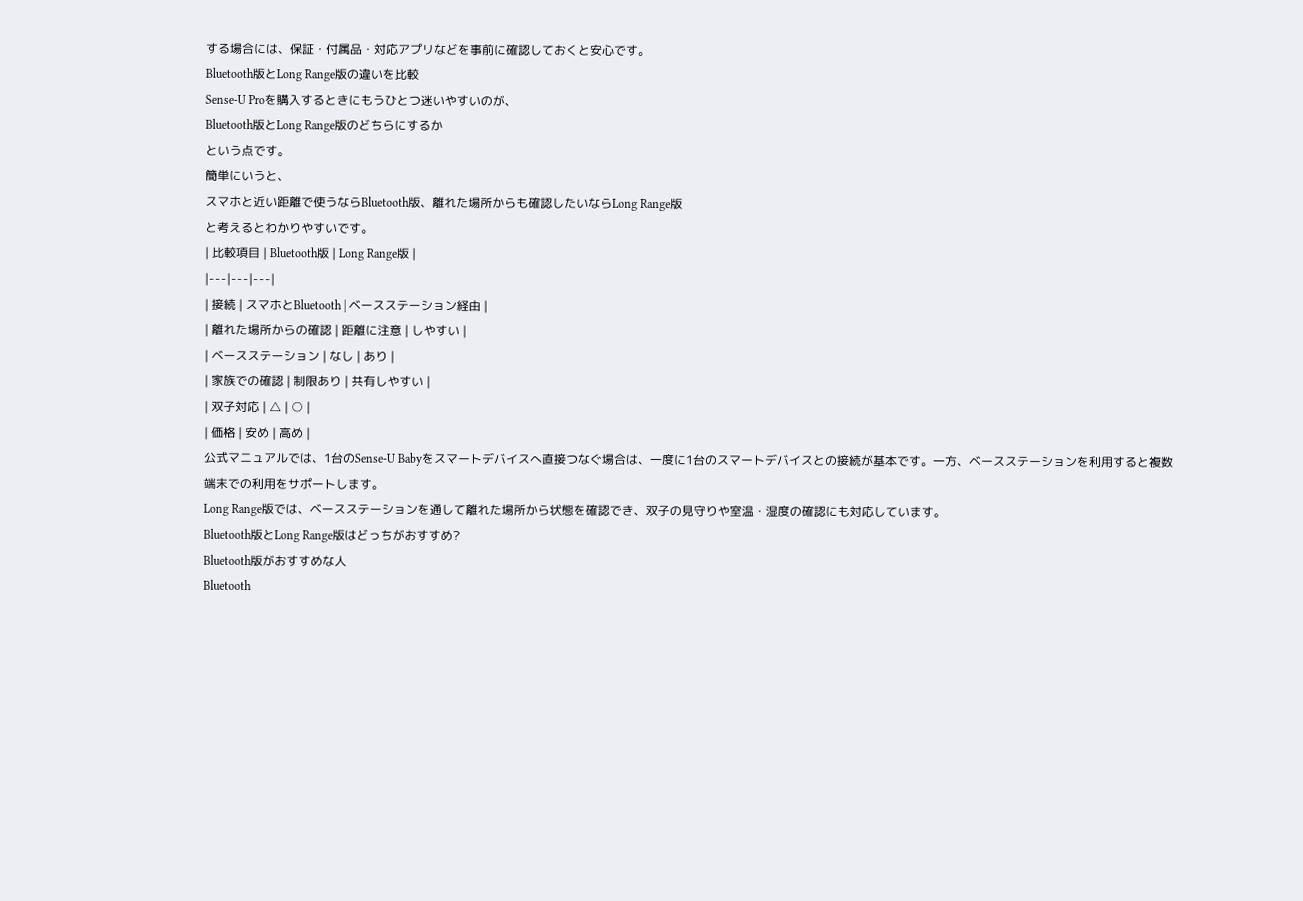する場合には、保証・付属品・対応アプリなどを事前に確認しておくと安心です。
Bluetooth版とLong Range版の違いを比較
Sense-U Proを購入するときにもうひとつ迷いやすいのが、
Bluetooth版とLong Range版のどちらにするか
という点です。
簡単にいうと、
スマホと近い距離で使うならBluetooth版、離れた場所からも確認したいならLong Range版
と考えるとわかりやすいです。
| 比較項目 | Bluetooth版 | Long Range版 |
|---|---|---|
| 接続 | スマホとBluetooth | ベースステーション経由 |
| 離れた場所からの確認 | 距離に注意 | しやすい |
| ベースステーション | なし | あり |
| 家族での確認 | 制限あり | 共有しやすい |
| 双子対応 | △ | ○ |
| 価格 | 安め | 高め |
公式マニュアルでは、1台のSense-U Babyをスマートデバイスへ直接つなぐ場合は、一度に1台のスマートデバイスとの接続が基本です。一方、ベースステーションを利用すると複数端末での利用をサポートします。
Long Range版では、ベースステーションを通して離れた場所から状態を確認でき、双子の見守りや室温・湿度の確認にも対応しています。
Bluetooth版とLong Range版はどっちがおすすめ?
Bluetooth版がおすすめな人
Bluetooth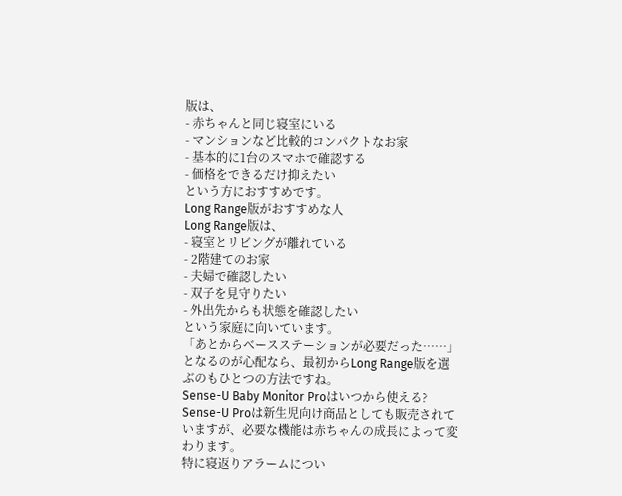版は、
- 赤ちゃんと同じ寝室にいる
- マンションなど比較的コンパクトなお家
- 基本的に1台のスマホで確認する
- 価格をできるだけ抑えたい
という方におすすめです。
Long Range版がおすすめな人
Long Range版は、
- 寝室とリビングが離れている
- 2階建てのお家
- 夫婦で確認したい
- 双子を見守りたい
- 外出先からも状態を確認したい
という家庭に向いています。
「あとからベースステーションが必要だった……」
となるのが心配なら、最初からLong Range版を選ぶのもひとつの方法ですね。
Sense-U Baby Monitor Proはいつから使える?
Sense-U Proは新生児向け商品としても販売されていますが、必要な機能は赤ちゃんの成長によって変わります。
特に寝返りアラームについ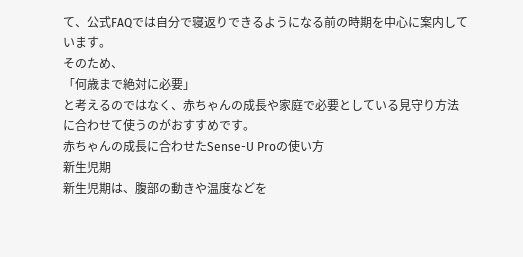て、公式FAQでは自分で寝返りできるようになる前の時期を中心に案内しています。
そのため、
「何歳まで絶対に必要」
と考えるのではなく、赤ちゃんの成長や家庭で必要としている見守り方法に合わせて使うのがおすすめです。
赤ちゃんの成長に合わせたSense-U Proの使い方
新生児期
新生児期は、腹部の動きや温度などを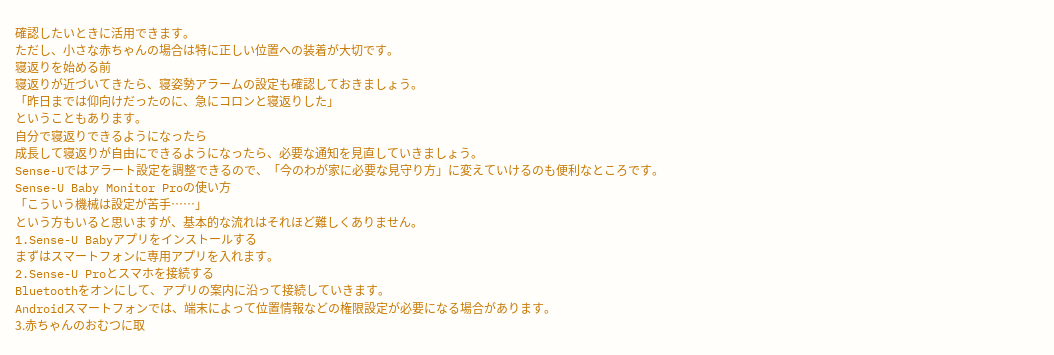確認したいときに活用できます。
ただし、小さな赤ちゃんの場合は特に正しい位置への装着が大切です。
寝返りを始める前
寝返りが近づいてきたら、寝姿勢アラームの設定も確認しておきましょう。
「昨日までは仰向けだったのに、急にコロンと寝返りした」
ということもあります。
自分で寝返りできるようになったら
成長して寝返りが自由にできるようになったら、必要な通知を見直していきましょう。
Sense-Uではアラート設定を調整できるので、「今のわが家に必要な見守り方」に変えていけるのも便利なところです。
Sense-U Baby Monitor Proの使い方
「こういう機械は設定が苦手……」
という方もいると思いますが、基本的な流れはそれほど難しくありません。
1.Sense-U Babyアプリをインストールする
まずはスマートフォンに専用アプリを入れます。
2.Sense-U Proとスマホを接続する
Bluetoothをオンにして、アプリの案内に沿って接続していきます。
Androidスマートフォンでは、端末によって位置情報などの権限設定が必要になる場合があります。
3.赤ちゃんのおむつに取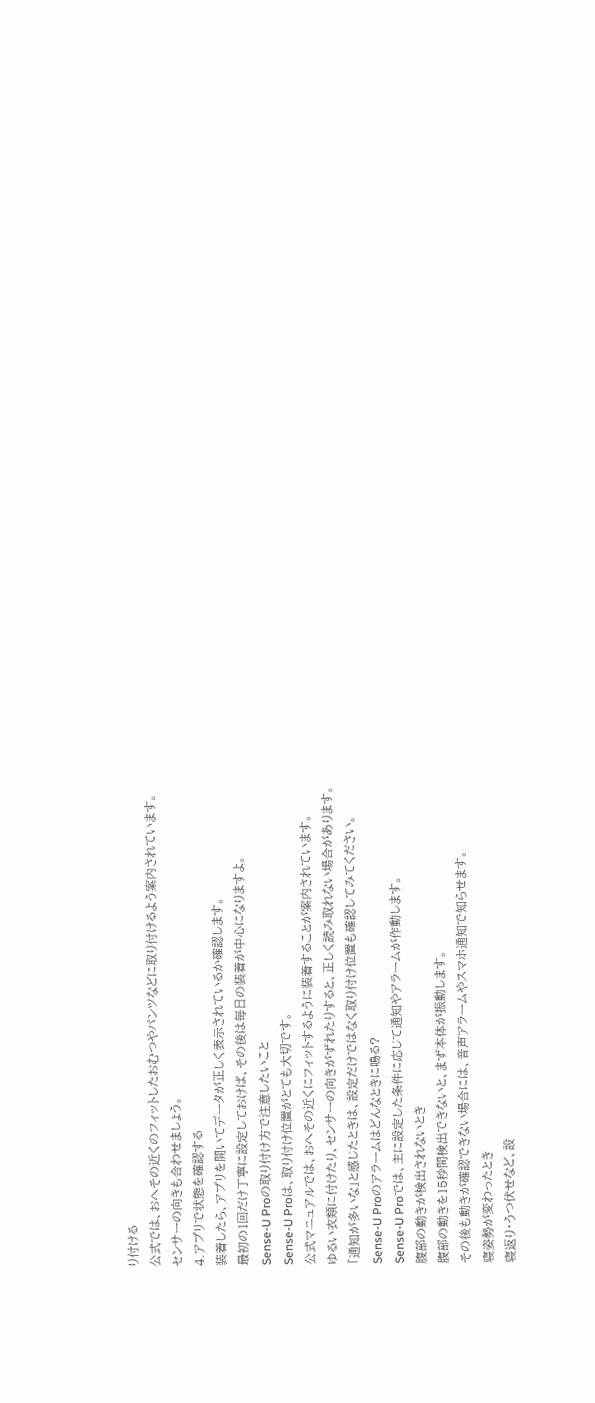り付ける
公式では、おへその近くのフィットしたおむつやパンツなどに取り付けるよう案内されています。
センサーの向きも合わせましょう。
4.アプリで状態を確認する
装着したら、アプリを開いてデータが正しく表示されているか確認します。
最初の1回だけ丁寧に設定しておけば、その後は毎日の装着が中心になりますよ。
Sense-U Proの取り付け方で注意したいこと
Sense-U Proは、取り付け位置がとても大切です。
公式マニュアルでは、おへその近くにフィットするように装着することが案内されています。
ゆるい衣類に付けたり、センサーの向きがずれたりすると、正しく読み取れない場合があります。
「通知が多いな」と感じたときは、設定だけではなく取り付け位置も確認してみてください。
Sense-U Proのアラームはどんなときに鳴る?
Sense-U Proでは、主に設定した条件に応じて通知やアラームが作動します。
腹部の動きが検出されないとき
腹部の動きを15秒間検出できないと、まず本体が振動します。
その後も動きが確認できない場合には、音声アラームやスマホ通知で知らせます。
寝姿勢が変わったとき
寝返り・うつ伏せなど、設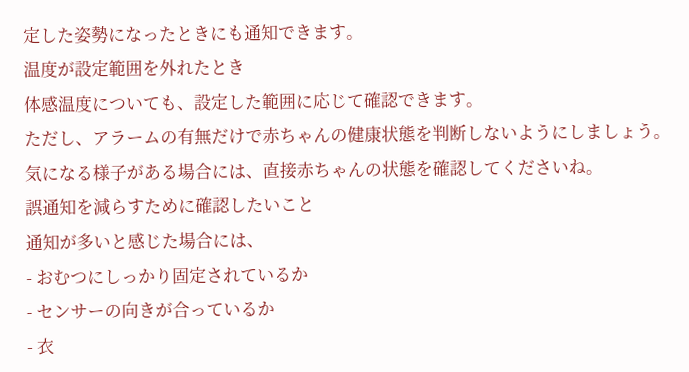定した姿勢になったときにも通知できます。
温度が設定範囲を外れたとき
体感温度についても、設定した範囲に応じて確認できます。
ただし、アラームの有無だけで赤ちゃんの健康状態を判断しないようにしましょう。
気になる様子がある場合には、直接赤ちゃんの状態を確認してくださいね。
誤通知を減らすために確認したいこと
通知が多いと感じた場合には、
- おむつにしっかり固定されているか
- センサーの向きが合っているか
- 衣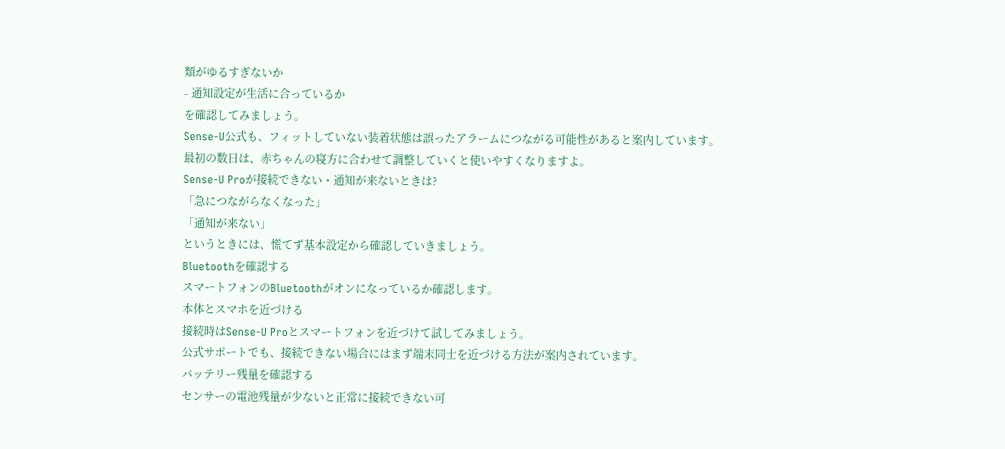類がゆるすぎないか
- 通知設定が生活に合っているか
を確認してみましょう。
Sense-U公式も、フィットしていない装着状態は誤ったアラームにつながる可能性があると案内しています。
最初の数日は、赤ちゃんの寝方に合わせて調整していくと使いやすくなりますよ。
Sense-U Proが接続できない・通知が来ないときは?
「急につながらなくなった」
「通知が来ない」
というときには、慌てず基本設定から確認していきましょう。
Bluetoothを確認する
スマートフォンのBluetoothがオンになっているか確認します。
本体とスマホを近づける
接続時はSense-U Proとスマートフォンを近づけて試してみましょう。
公式サポートでも、接続できない場合にはまず端末同士を近づける方法が案内されています。
バッテリー残量を確認する
センサーの電池残量が少ないと正常に接続できない可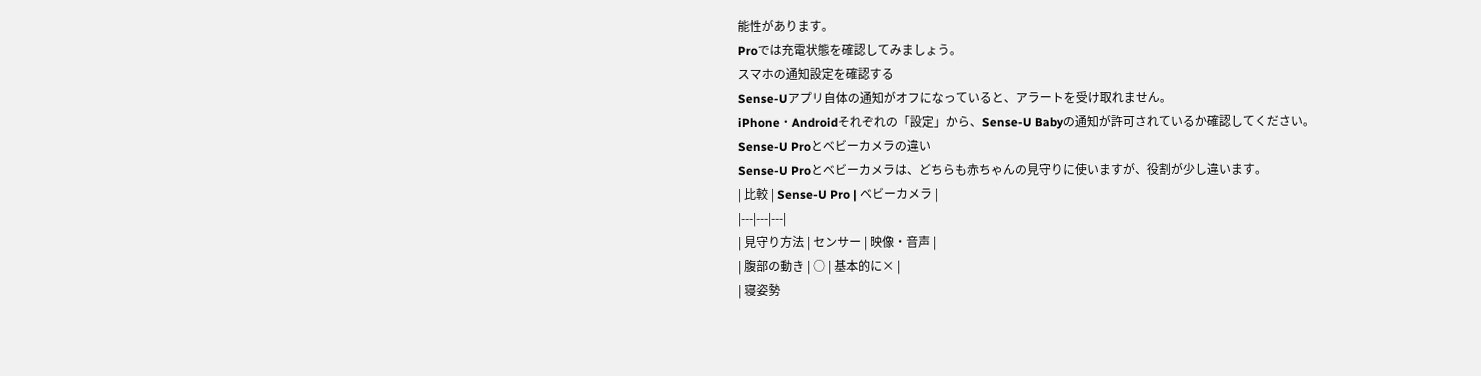能性があります。
Proでは充電状態を確認してみましょう。
スマホの通知設定を確認する
Sense-Uアプリ自体の通知がオフになっていると、アラートを受け取れません。
iPhone・Androidそれぞれの「設定」から、Sense-U Babyの通知が許可されているか確認してください。
Sense-U Proとベビーカメラの違い
Sense-U Proとベビーカメラは、どちらも赤ちゃんの見守りに使いますが、役割が少し違います。
| 比較 | Sense-U Pro | ベビーカメラ |
|---|---|---|
| 見守り方法 | センサー | 映像・音声 |
| 腹部の動き | ○ | 基本的に× |
| 寝姿勢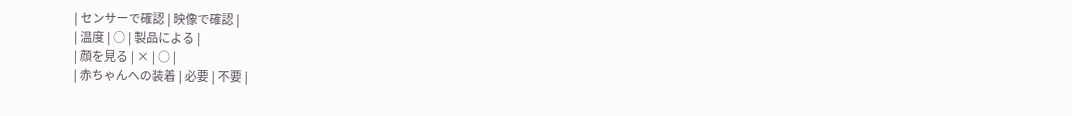| センサーで確認 | 映像で確認 |
| 温度 | ○ | 製品による |
| 顔を見る | × | ○ |
| 赤ちゃんへの装着 | 必要 | 不要 |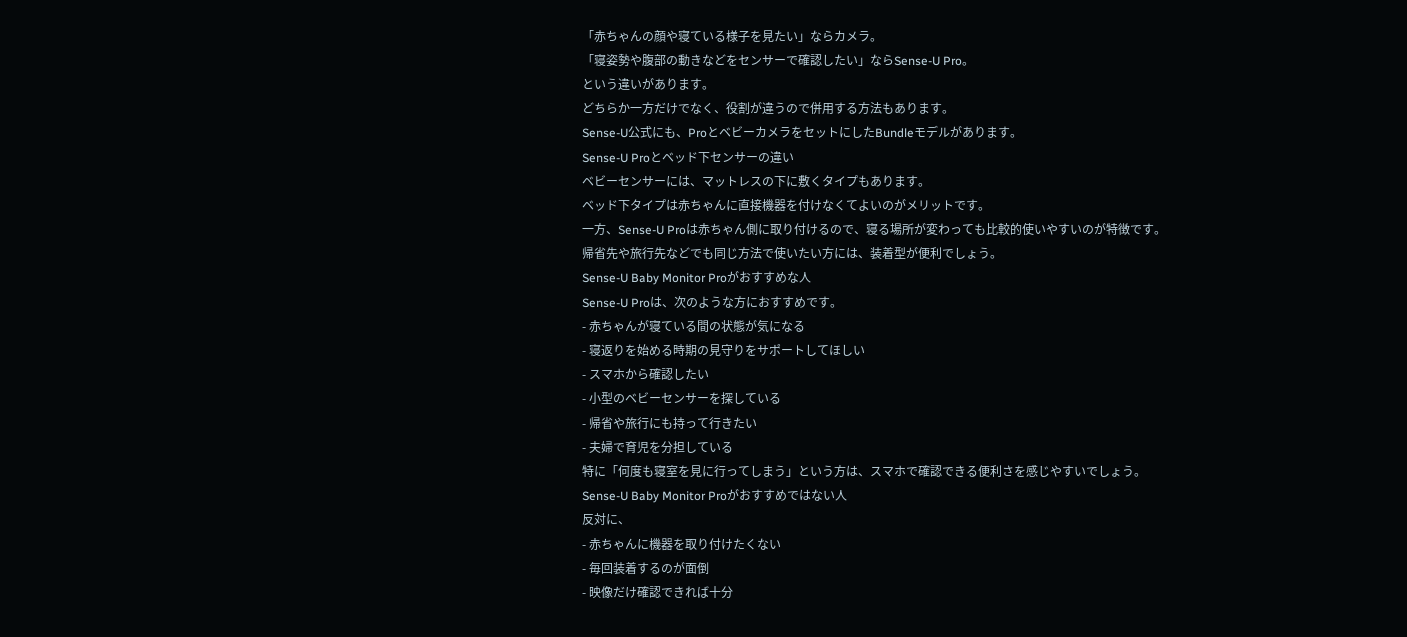「赤ちゃんの顔や寝ている様子を見たい」ならカメラ。
「寝姿勢や腹部の動きなどをセンサーで確認したい」ならSense-U Pro。
という違いがあります。
どちらか一方だけでなく、役割が違うので併用する方法もあります。
Sense-U公式にも、ProとベビーカメラをセットにしたBundleモデルがあります。
Sense-U Proとベッド下センサーの違い
ベビーセンサーには、マットレスの下に敷くタイプもあります。
ベッド下タイプは赤ちゃんに直接機器を付けなくてよいのがメリットです。
一方、Sense-U Proは赤ちゃん側に取り付けるので、寝る場所が変わっても比較的使いやすいのが特徴です。
帰省先や旅行先などでも同じ方法で使いたい方には、装着型が便利でしょう。
Sense-U Baby Monitor Proがおすすめな人
Sense-U Proは、次のような方におすすめです。
- 赤ちゃんが寝ている間の状態が気になる
- 寝返りを始める時期の見守りをサポートしてほしい
- スマホから確認したい
- 小型のベビーセンサーを探している
- 帰省や旅行にも持って行きたい
- 夫婦で育児を分担している
特に「何度も寝室を見に行ってしまう」という方は、スマホで確認できる便利さを感じやすいでしょう。
Sense-U Baby Monitor Proがおすすめではない人
反対に、
- 赤ちゃんに機器を取り付けたくない
- 毎回装着するのが面倒
- 映像だけ確認できれば十分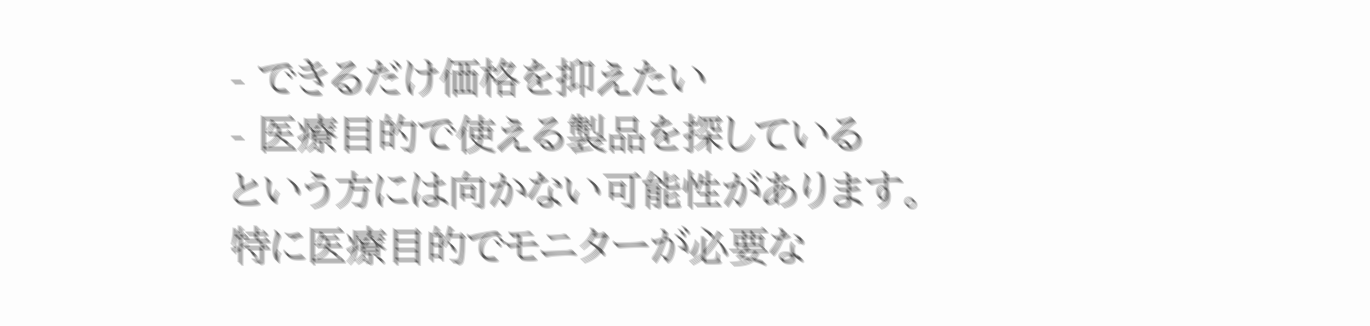- できるだけ価格を抑えたい
- 医療目的で使える製品を探している
という方には向かない可能性があります。
特に医療目的でモニターが必要な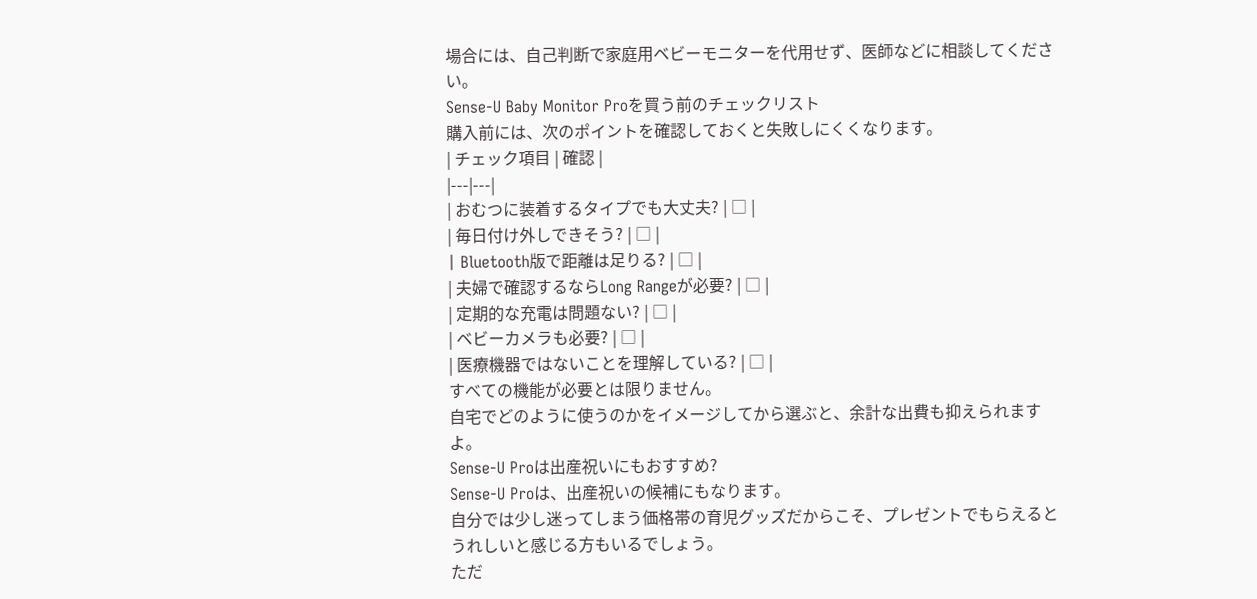場合には、自己判断で家庭用ベビーモニターを代用せず、医師などに相談してください。
Sense-U Baby Monitor Proを買う前のチェックリスト
購入前には、次のポイントを確認しておくと失敗しにくくなります。
| チェック項目 | 確認 |
|---|---|
| おむつに装着するタイプでも大丈夫? | □ |
| 毎日付け外しできそう? | □ |
| Bluetooth版で距離は足りる? | □ |
| 夫婦で確認するならLong Rangeが必要? | □ |
| 定期的な充電は問題ない? | □ |
| ベビーカメラも必要? | □ |
| 医療機器ではないことを理解している? | □ |
すべての機能が必要とは限りません。
自宅でどのように使うのかをイメージしてから選ぶと、余計な出費も抑えられますよ。
Sense-U Proは出産祝いにもおすすめ?
Sense-U Proは、出産祝いの候補にもなります。
自分では少し迷ってしまう価格帯の育児グッズだからこそ、プレゼントでもらえるとうれしいと感じる方もいるでしょう。
ただ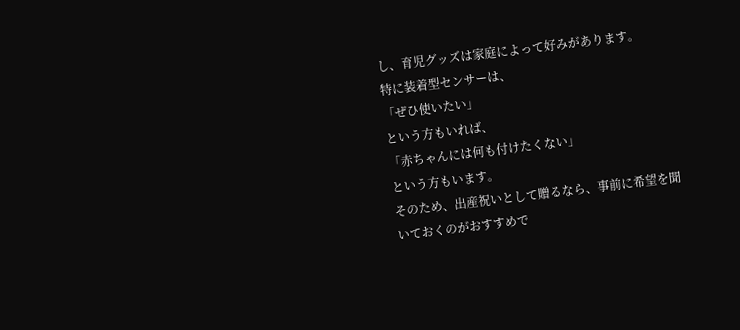し、育児グッズは家庭によって好みがあります。
特に装着型センサーは、
「ぜひ使いたい」
という方もいれば、
「赤ちゃんには何も付けたくない」
という方もいます。
そのため、出産祝いとして贈るなら、事前に希望を聞いておくのがおすすめで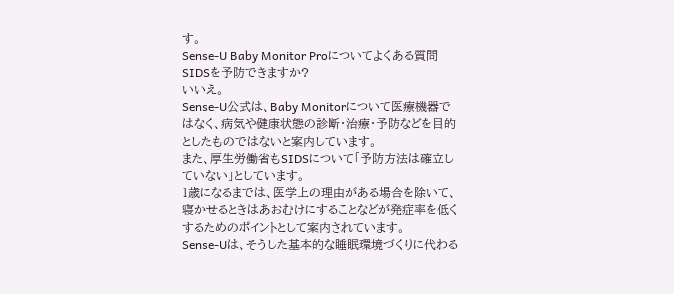す。
Sense-U Baby Monitor Proについてよくある質問
SIDSを予防できますか?
いいえ。
Sense-U公式は、Baby Monitorについて医療機器ではなく、病気や健康状態の診断・治療・予防などを目的としたものではないと案内しています。
また、厚生労働省もSIDSについて「予防方法は確立していない」としています。
1歳になるまでは、医学上の理由がある場合を除いて、寝かせるときはあおむけにすることなどが発症率を低くするためのポイントとして案内されています。
Sense-Uは、そうした基本的な睡眠環境づくりに代わる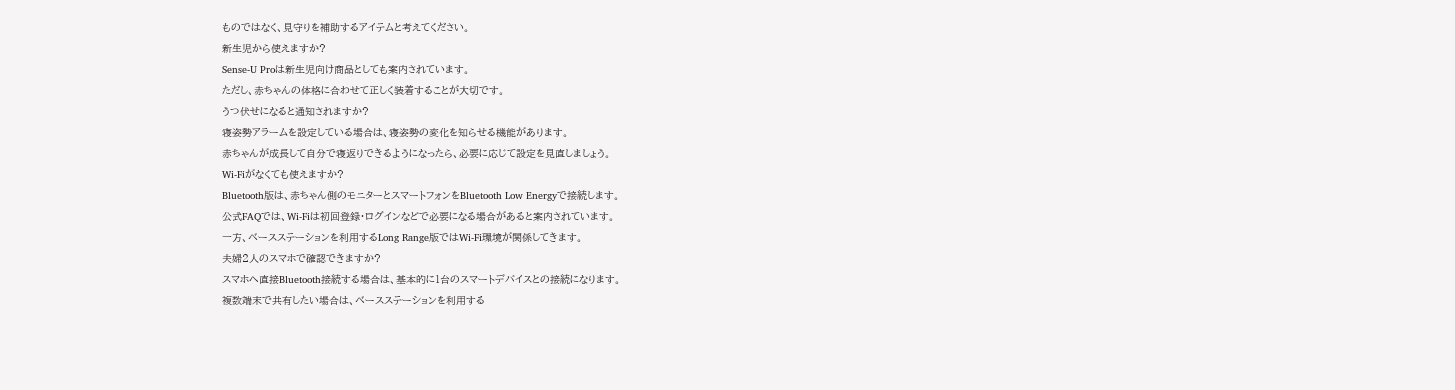ものではなく、見守りを補助するアイテムと考えてください。
新生児から使えますか?
Sense-U Proは新生児向け商品としても案内されています。
ただし、赤ちゃんの体格に合わせて正しく装着することが大切です。
うつ伏せになると通知されますか?
寝姿勢アラームを設定している場合は、寝姿勢の変化を知らせる機能があります。
赤ちゃんが成長して自分で寝返りできるようになったら、必要に応じて設定を見直しましょう。
Wi-Fiがなくても使えますか?
Bluetooth版は、赤ちゃん側のモニターとスマートフォンをBluetooth Low Energyで接続します。
公式FAQでは、Wi-Fiは初回登録・ログインなどで必要になる場合があると案内されています。
一方、ベースステーションを利用するLong Range版ではWi-Fi環境が関係してきます。
夫婦2人のスマホで確認できますか?
スマホへ直接Bluetooth接続する場合は、基本的に1台のスマートデバイスとの接続になります。
複数端末で共有したい場合は、ベースステーションを利用する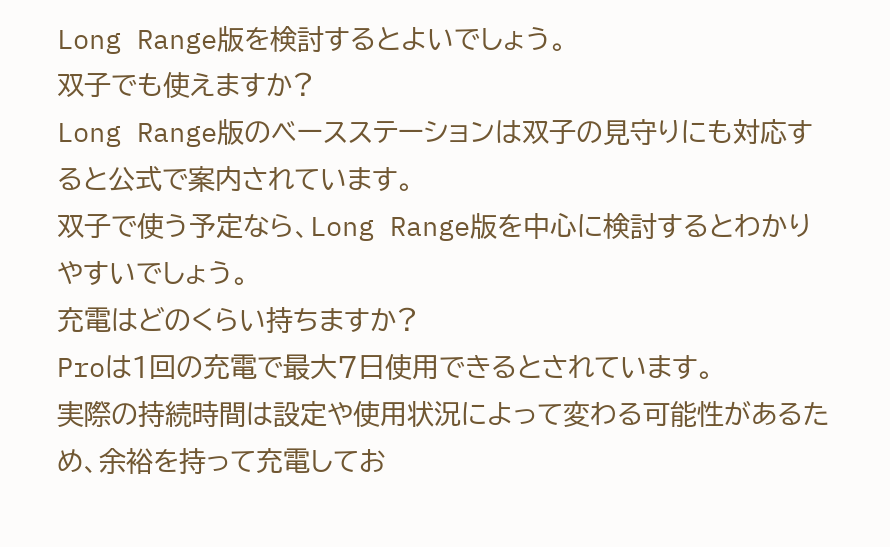Long Range版を検討するとよいでしょう。
双子でも使えますか?
Long Range版のベースステーションは双子の見守りにも対応すると公式で案内されています。
双子で使う予定なら、Long Range版を中心に検討するとわかりやすいでしょう。
充電はどのくらい持ちますか?
Proは1回の充電で最大7日使用できるとされています。
実際の持続時間は設定や使用状況によって変わる可能性があるため、余裕を持って充電してお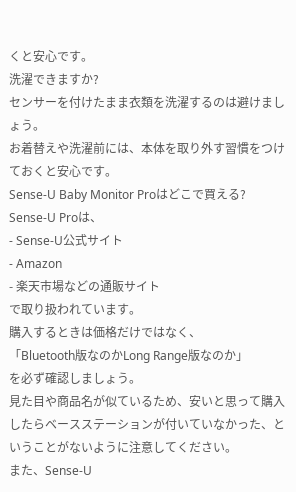くと安心です。
洗濯できますか?
センサーを付けたまま衣類を洗濯するのは避けましょう。
お着替えや洗濯前には、本体を取り外す習慣をつけておくと安心です。
Sense-U Baby Monitor Proはどこで買える?
Sense-U Proは、
- Sense-U公式サイト
- Amazon
- 楽天市場などの通販サイト
で取り扱われています。
購入するときは価格だけではなく、
「Bluetooth版なのかLong Range版なのか」
を必ず確認しましょう。
見た目や商品名が似ているため、安いと思って購入したらベースステーションが付いていなかった、ということがないように注意してください。
また、Sense-U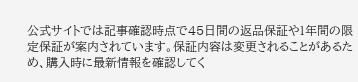公式サイトでは記事確認時点で45日間の返品保証や1年間の限定保証が案内されています。保証内容は変更されることがあるため、購入時に最新情報を確認してく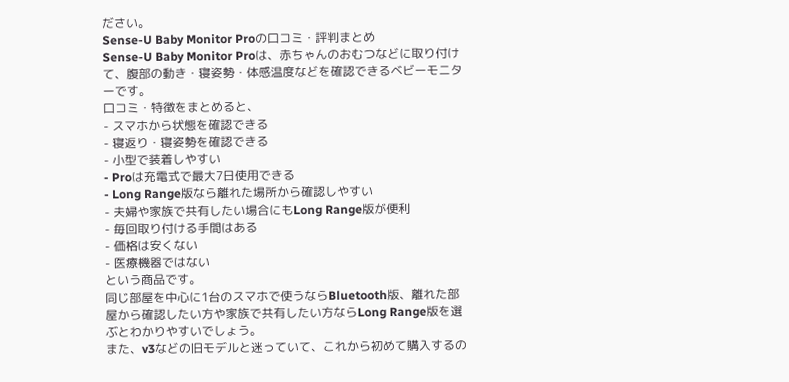ださい。
Sense-U Baby Monitor Proの口コミ・評判まとめ
Sense-U Baby Monitor Proは、赤ちゃんのおむつなどに取り付けて、腹部の動き・寝姿勢・体感温度などを確認できるベビーモニターです。
口コミ・特徴をまとめると、
- スマホから状態を確認できる
- 寝返り・寝姿勢を確認できる
- 小型で装着しやすい
- Proは充電式で最大7日使用できる
- Long Range版なら離れた場所から確認しやすい
- 夫婦や家族で共有したい場合にもLong Range版が便利
- 毎回取り付ける手間はある
- 価格は安くない
- 医療機器ではない
という商品です。
同じ部屋を中心に1台のスマホで使うならBluetooth版、離れた部屋から確認したい方や家族で共有したい方ならLong Range版を選ぶとわかりやすいでしょう。
また、v3などの旧モデルと迷っていて、これから初めて購入するの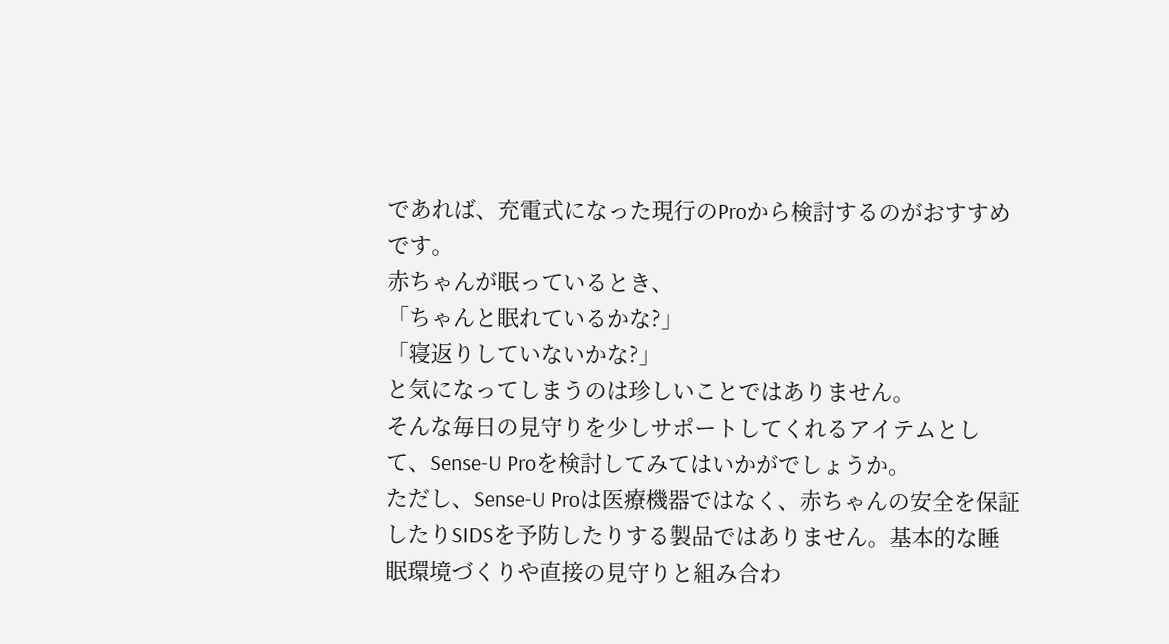であれば、充電式になった現行のProから検討するのがおすすめです。
赤ちゃんが眠っているとき、
「ちゃんと眠れているかな?」
「寝返りしていないかな?」
と気になってしまうのは珍しいことではありません。
そんな毎日の見守りを少しサポートしてくれるアイテムとして、Sense-U Proを検討してみてはいかがでしょうか。
ただし、Sense-U Proは医療機器ではなく、赤ちゃんの安全を保証したりSIDSを予防したりする製品ではありません。基本的な睡眠環境づくりや直接の見守りと組み合わ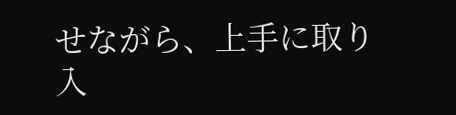せながら、上手に取り入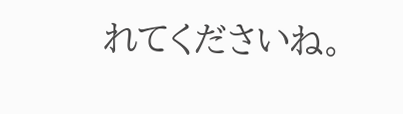れてくださいね。